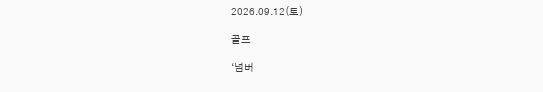2026.09.12(토)

골프

‘넘버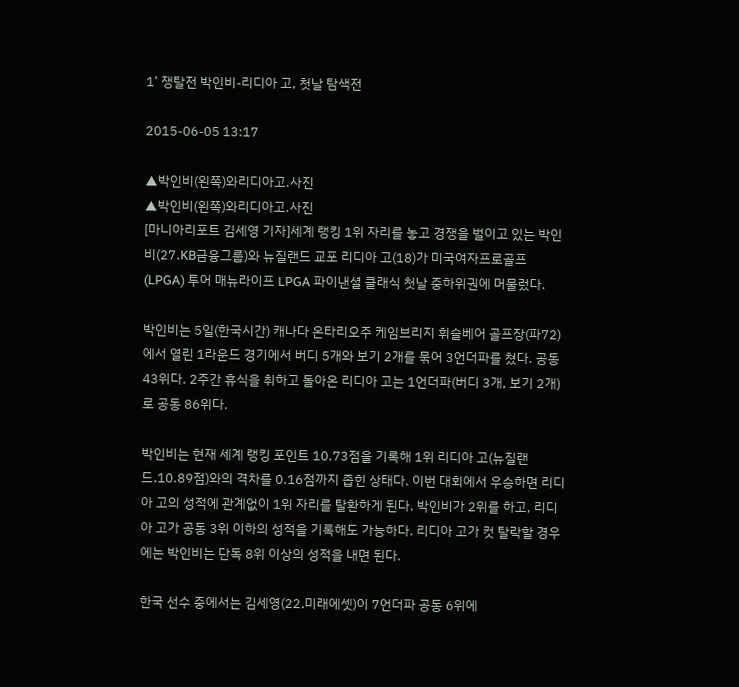1’ 쟁탈전 박인비-리디아 고, 첫날 탐색전

2015-06-05 13:17

▲박인비(왼쪽)와리디아고.사진
▲박인비(왼쪽)와리디아고.사진
[마니아리포트 김세영 기자]세계 랭킹 1위 자리를 놓고 경쟁을 벌이고 있는 박인비(27․KB금융그룹)와 뉴질랜드 교포 리디아 고(18)가 미국여자프로골프(LPGA) 투어 매뉴라이프 LPGA 파이낸셜 클래식 첫날 중하위권에 머물렀다.

박인비는 5일(한국시간) 캐나다 온타리오주 케임브리지 휘슬베어 골프장(파72)에서 열린 1라운드 경기에서 버디 5개와 보기 2개를 묶어 3언더파를 쳤다. 공동 43위다. 2주간 휴식을 취하고 돌아온 리디아 고는 1언더파(버디 3개, 보기 2개)로 공동 86위다.

박인비는 현재 세계 랭킹 포인트 10.73점을 기록해 1위 리디아 고(뉴질랜드․10.89점)와의 격차를 0.16점까지 좁힌 상태다. 이번 대회에서 우승하면 리디아 고의 성적에 관계없이 1위 자리를 탈환하게 된다. 박인비가 2위를 하고, 리디아 고가 공동 3위 이하의 성적을 기록해도 가능하다. 리디아 고가 컷 탈락할 경우에는 박인비는 단독 8위 이상의 성적을 내면 된다.

한국 선수 중에서는 김세영(22․미래에셋)이 7언더파 공동 6위에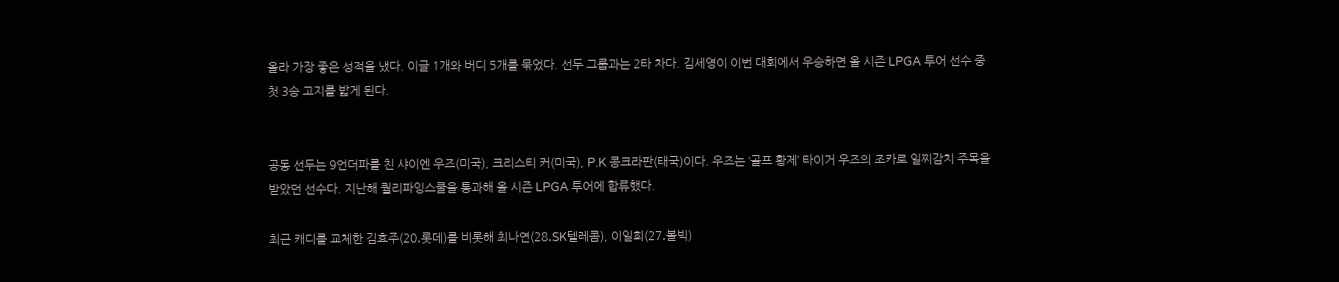올라 가장 좋은 성적을 냈다. 이글 1개와 버디 5개를 묶었다. 선두 그룹과는 2타 차다. 김세영이 이번 대회에서 우승하면 올 시즌 LPGA 투어 선수 중 첫 3승 고지를 밟게 된다.


공동 선두는 9언더파를 친 샤이엔 우즈(미국), 크리스티 커(미국), P.K 콩크라판(태국)이다. 우즈는 ‘골프 황제’ 타이거 우즈의 조카로 일찌감치 주목을 받았던 선수다. 지난해 퀄리파잉스쿨을 통과해 올 시즌 LPGA 투어에 합류했다.

최근 캐디를 교체한 김효주(20․롯데)를 비롯해 최나연(28․SK텔레콤), 이일희(27․볼빅)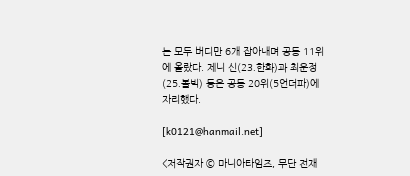는 모두 버디만 6개 잡아내며 공동 11위에 올랐다. 제니 신(23․한화)과 최운정(25․볼빅) 등은 공동 20위(5언더파)에 자리했다.

[k0121@hanmail.net]

<저작권자 © 마니아타임즈, 무단 전재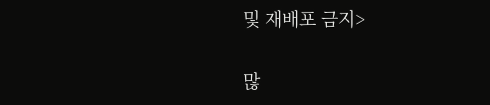및 재배포 금지>

많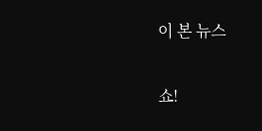이 본 뉴스

쇼!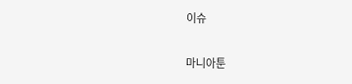이슈

마니아툰